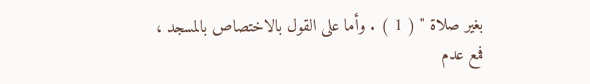بغير صلاة " ( 1 ) . وأما على القول بالاختصاص بالمسجد ،
فمع عدم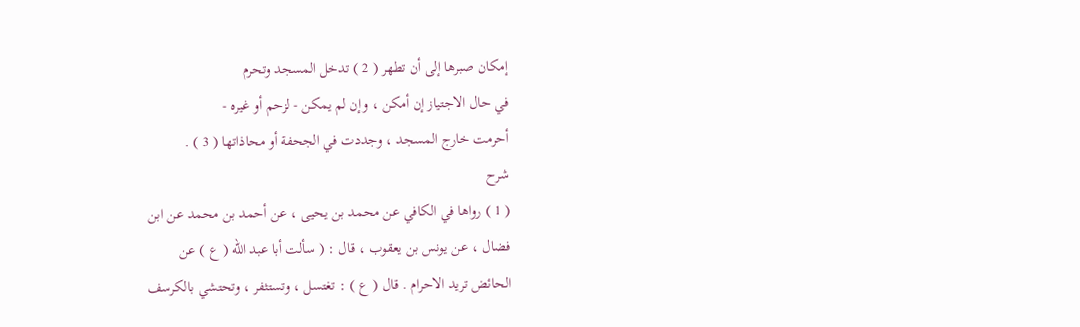إمكان صبرها إلى أن تطهر ( 2 ) تدخل المسجد وتحرم
في حال الاجتياز إن أمكن ، وإن لم يمكن - لزحم أو غيره -
أحرمت خارج المسجد ، وجددت في الجحفة أو محاذاتها ( 3 ) .
شرح
( 1 ) رواها في الكافي عن محمد بن يحيى ، عن أحمد بن محمد عن ابن
فضال ، عن يونس بن يعقوب ، قال : ( سألت أبا عبد الله ( ع ) عن
الحائض تريد الاحرام . قال ( ع ) : تغتسل ، وتستثفر ، وتحتشي بالكرسف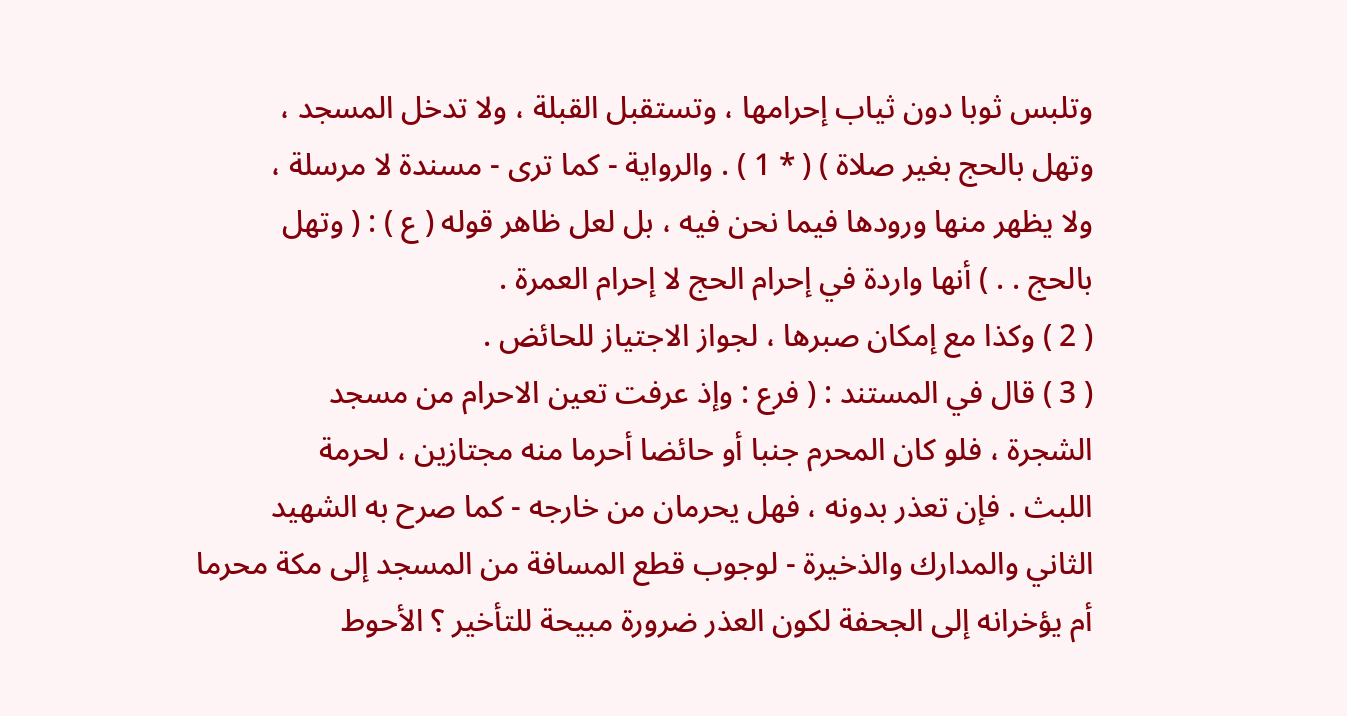وتلبس ثوبا دون ثياب إحرامها ، وتستقبل القبلة ، ولا تدخل المسجد ،
وتهل بالحج بغير صلاة ) ( * 1 ) . والرواية - كما ترى - مسندة لا مرسلة ،
ولا يظهر منها ورودها فيما نحن فيه ، بل لعل ظاهر قوله ( ع ) : ( وتهل
بالحج . . ) أنها واردة في إحرام الحج لا إحرام العمرة .
( 2 ) وكذا مع إمكان صبرها ، لجواز الاجتياز للحائض .
( 3 ) قال في المستند : ( فرع : وإذ عرفت تعين الاحرام من مسجد
الشجرة ، فلو كان المحرم جنبا أو حائضا أحرما منه مجتازين ، لحرمة
اللبث . فإن تعذر بدونه ، فهل يحرمان من خارجه - كما صرح به الشهيد
الثاني والمدارك والذخيرة - لوجوب قطع المسافة من المسجد إلى مكة محرما
أم يؤخرانه إلى الجحفة لكون العذر ضرورة مبيحة للتأخير ؟ الأحوط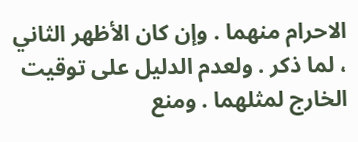الاحرام منهما . وإن كان الأظهر الثاني ، لما ذكر . ولعدم الدليل على توقيت
الخارج لمثلهما . ومنع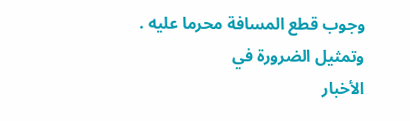وجوب قطع المسافة محرما عليه . وتمثيل الضرورة في
الأخبار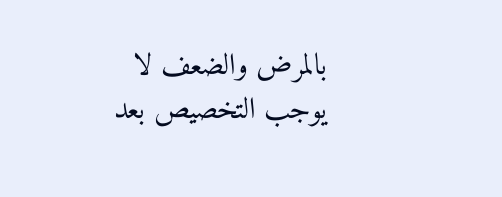بالمرض والضعف لا يوجب التخصيص بعد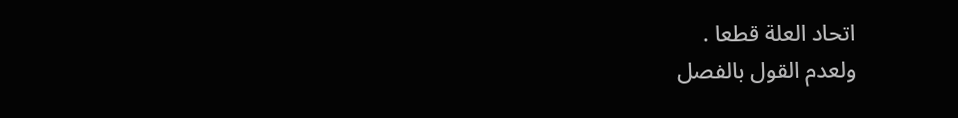اتحاد العلة قطعا .
ولعدم القول بالفصل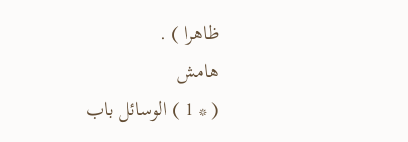ظاهرا ) .
هامش
( * 1 ) الوسائل باب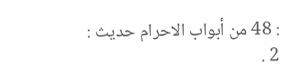: 48 من أبواب الاحرام حديث : 2 .